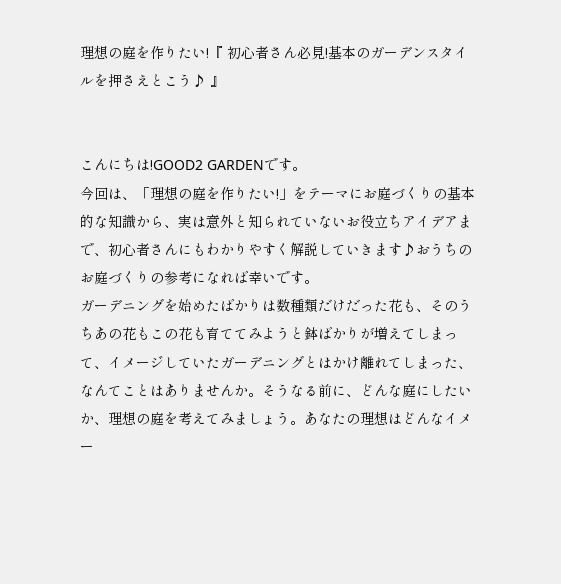理想の庭を作りたい!『 初心者さん必見!基本のガーデンスタイルを押さえとこう♪ 』


こんにちは!GOOD2 GARDENです。
今回は、「理想の庭を作りたい!」をテーマにお庭づくりの基本的な知識から、実は意外と知られていないお役立ちアイデアまで、初心者さんにもわかりやすく解説していきます♪おうちのお庭づくりの参考になれば幸いです。
ガーデニングを始めたばかりは数種類だけだった花も、そのうちあの花もこの花も育ててみようと鉢ばかりが増えてしまって、イメージしていたガーデニングとはかけ離れてしまった、なんてことはありませんか。そうなる前に、どんな庭にしたいか、理想の庭を考えてみましょう。あなたの理想はどんなイメー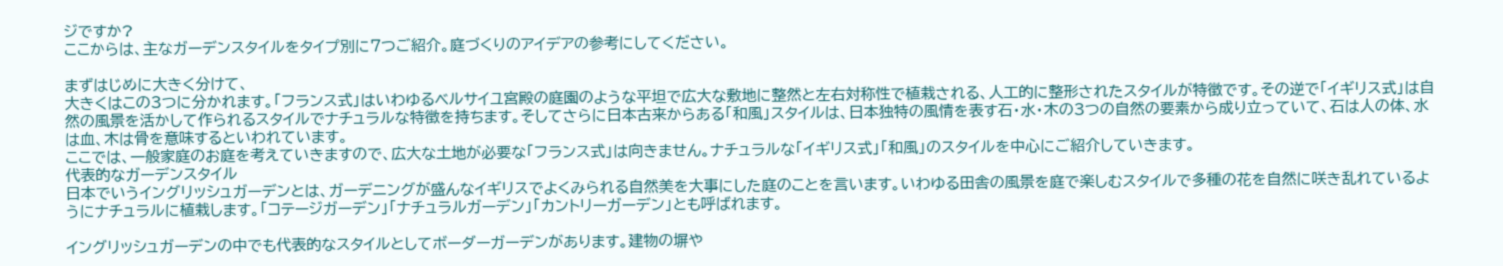ジですか?
ここからは、主なガーデンスタイルをタイプ別に7つご紹介。庭づくりのアイデアの参考にしてください。

まずはじめに大きく分けて、
大きくはこの3つに分かれます。「フランス式」はいわゆるベルサイユ宮殿の庭園のような平坦で広大な敷地に整然と左右対称性で植栽される、人工的に整形されたスタイルが特徴です。その逆で「イギリス式」は自然の風景を活かして作られるスタイルでナチュラルな特徴を持ちます。そしてさらに日本古来からある「和風」スタイルは、日本独特の風情を表す石・水・木の3つの自然の要素から成り立っていて、石は人の体、水は血、木は骨を意味するといわれています。
ここでは、一般家庭のお庭を考えていきますので、広大な土地が必要な「フランス式」は向きません。ナチュラルな「イギリス式」「和風」のスタイルを中心にご紹介していきます。
代表的なガーデンスタイル
日本でいうイングリッシュガーデンとは、ガーデニングが盛んなイギリスでよくみられる自然美を大事にした庭のことを言います。いわゆる田舎の風景を庭で楽しむスタイルで多種の花を自然に咲き乱れているようにナチュラルに植栽します。「コテージガーデン」「ナチュラルガーデン」「カントリーガーデン」とも呼ばれます。

イングリッシュガーデンの中でも代表的なスタイルとしてボーダーガーデンがあります。建物の塀や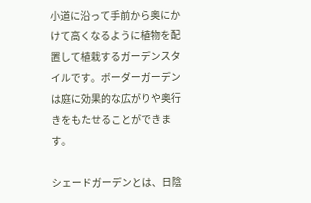小道に沿って手前から奥にかけて高くなるように植物を配置して植栽するガーデンスタイルです。ボーダーガーデンは庭に効果的な広がりや奥行きをもたせることができます。

シェードガーデンとは、日陰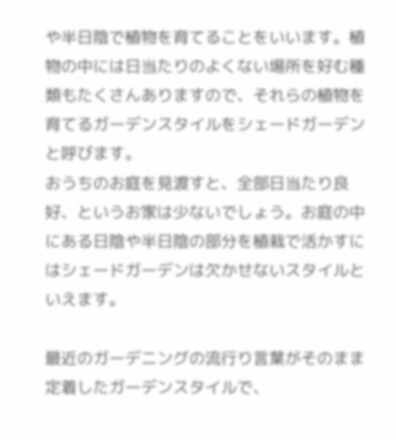や半日陰で植物を育てることをいいます。植物の中には日当たりのよくない場所を好む種類もたくさんありますので、それらの植物を育てるガーデンスタイルをシェードガーデンと呼びます。
おうちのお庭を見渡すと、全部日当たり良好、というお家は少ないでしょう。お庭の中にある日陰や半日陰の部分を植栽で活かすにはシェードガーデンは欠かせないスタイルといえます。

最近のガーデニングの流行り言葉がそのまま定着したガーデンスタイルで、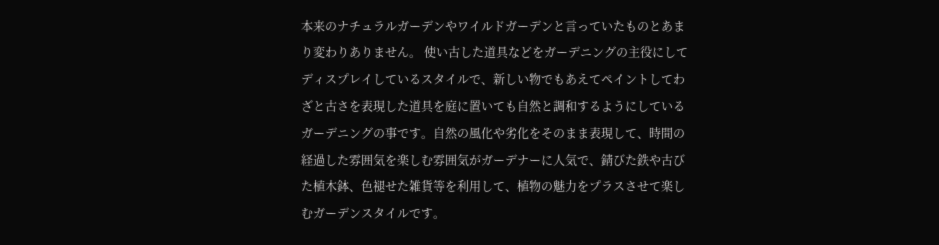本来のナチュラルガーデンやワイルドガーデンと言っていたものとあまり変わりありません。 使い古した道具などをガーデニングの主役にしてディスプレイしているスタイルで、新しい物でもあえてペイントしてわざと古さを表現した道具を庭に置いても自然と調和するようにしているガーデニングの事です。自然の風化や劣化をそのまま表現して、時間の経過した雰囲気を楽しむ雰囲気がガーデナーに人気で、錆びた鉄や古びた植木鉢、色褪せた雑貨等を利用して、植物の魅力をプラスさせて楽しむガーデンスタイルです。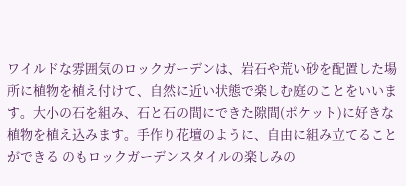ワイルドな雰囲気のロックガーデンは、岩石や荒い砂を配置した場所に植物を植え付けて、自然に近い状態で楽しむ庭のことをいいます。大小の石を組み、石と石の間にできた隙間(ポケット)に好きな植物を植え込みます。手作り花壇のように、自由に組み立てることができる のもロックガーデンスタイルの楽しみの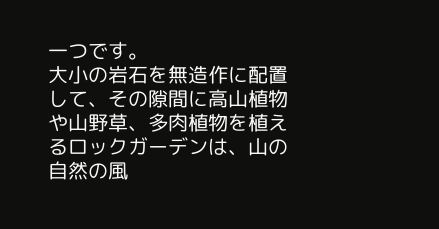一つです。
大小の岩石を無造作に配置して、その隙間に高山植物や山野草、多肉植物を植えるロックガーデンは、山の自然の風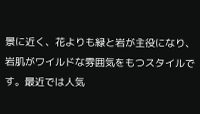景に近く、花よりも緑と岩が主役になり、岩肌がワイルドな雰囲気をもつスタイルです。最近では人気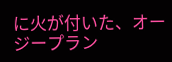に火が付いた、オージープラン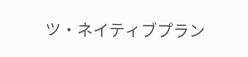ツ・ネイティブプラン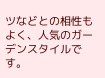ツなどとの相性もよく、人気のガーデンスタイルです。